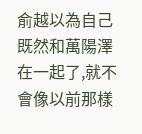俞越以為自己既然和萬陽澤在一起了,就不會像以前那樣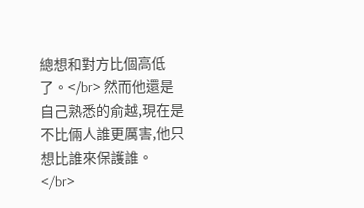總想和對方比個高低了。</br> 然而他還是自己熟悉的俞越,現在是不比倆人誰更厲害,他只想比誰來保護誰。</br>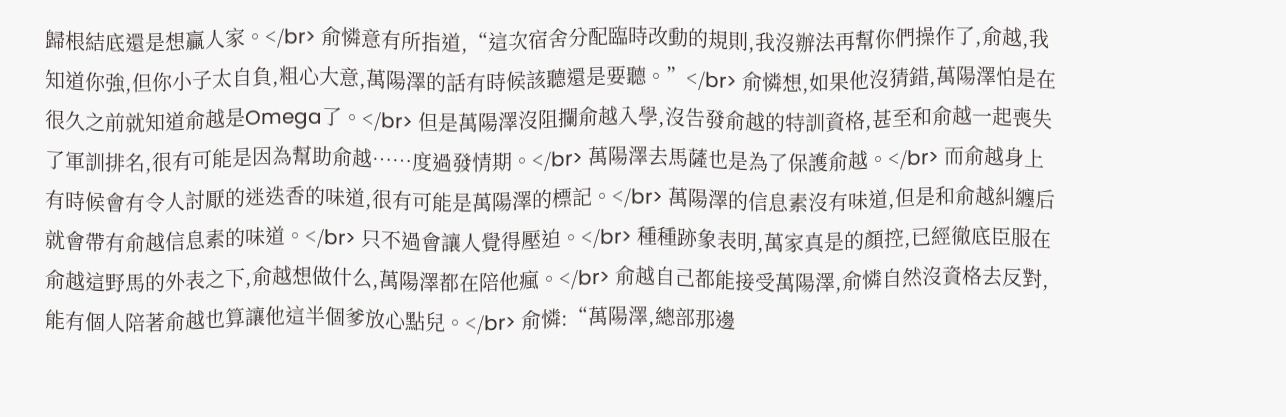歸根結底還是想贏人家。</br> 俞憐意有所指道,“這次宿舍分配臨時改動的規則,我沒辦法再幫你們操作了,俞越,我知道你強,但你小子太自負,粗心大意,萬陽澤的話有時候該聽還是要聽。”</br> 俞憐想,如果他沒猜錯,萬陽澤怕是在很久之前就知道俞越是Omega了。</br> 但是萬陽澤沒阻攔俞越入學,沒告發俞越的特訓資格,甚至和俞越一起喪失了軍訓排名,很有可能是因為幫助俞越……度過發情期。</br> 萬陽澤去馬薩也是為了保護俞越。</br> 而俞越身上有時候會有令人討厭的迷迭香的味道,很有可能是萬陽澤的標記。</br> 萬陽澤的信息素沒有味道,但是和俞越糾纏后就會帶有俞越信息素的味道。</br> 只不過會讓人覺得壓迫。</br> 種種跡象表明,萬家真是的顏控,已經徹底臣服在俞越這野馬的外表之下,俞越想做什么,萬陽澤都在陪他瘋。</br> 俞越自己都能接受萬陽澤,俞憐自然沒資格去反對,能有個人陪著俞越也算讓他這半個爹放心點兒。</br> 俞憐:“萬陽澤,總部那邊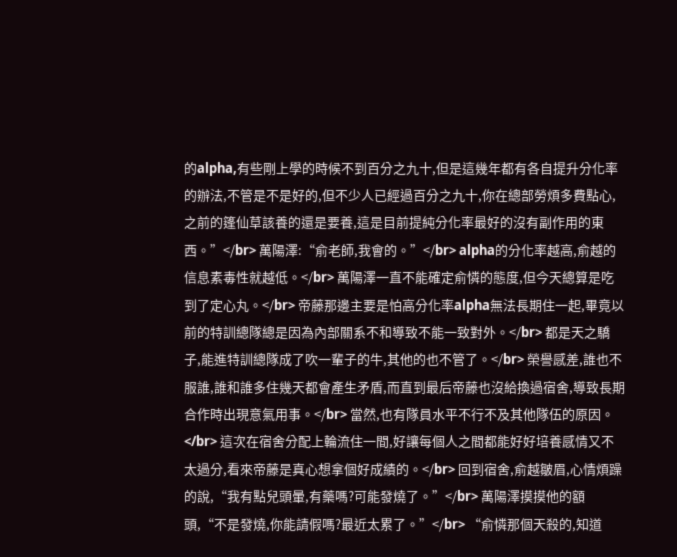的alpha,有些剛上學的時候不到百分之九十,但是這幾年都有各自提升分化率的辦法,不管是不是好的,但不少人已經過百分之九十,你在總部勞煩多費點心,之前的篷仙草該養的還是要養,這是目前提純分化率最好的沒有副作用的東西。”</br> 萬陽澤:“俞老師,我會的。”</br> alpha的分化率越高,俞越的信息素毒性就越低。</br> 萬陽澤一直不能確定俞憐的態度,但今天總算是吃到了定心丸。</br> 帝藤那邊主要是怕高分化率alpha無法長期住一起,畢竟以前的特訓總隊總是因為內部關系不和導致不能一致對外。</br> 都是天之驕子,能進特訓總隊成了吹一輩子的牛,其他的也不管了。</br> 榮譽感差,誰也不服誰,誰和誰多住幾天都會產生矛盾,而直到最后帝藤也沒給換過宿舍,導致長期合作時出現意氣用事。</br> 當然,也有隊員水平不行不及其他隊伍的原因。</br> 這次在宿舍分配上輪流住一間,好讓每個人之間都能好好培養感情又不太過分,看來帝藤是真心想拿個好成績的。</br> 回到宿舍,俞越皺眉,心情煩躁的說,“我有點兒頭暈,有藥嗎?可能發燒了。”</br> 萬陽澤摸摸他的額頭,“不是發燒,你能請假嗎?最近太累了。”</br> “俞憐那個天殺的,知道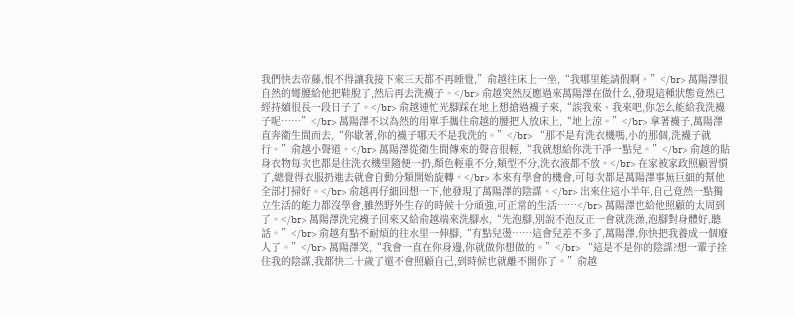我們快去帝藤,恨不得讓我接下來三天都不再睡覺,”俞越往床上一坐,“我哪里能請假啊。”</br> 萬陽澤很自然的彎腰給他把鞋脫了,然后再去洗襪子。</br> 俞越突然反應過來萬陽澤在做什么,發現這種狀態竟然已經持續很長一段日子了。</br> 俞越連忙光腳踩在地上想搶過襪子來,“誒我來、我來吧,你怎么能給我洗襪子呢……”</br> 萬陽澤不以為然的用單手攜住俞越的腰把人放床上,“地上涼。”</br> 拿著襪子,萬陽澤直奔衛生間而去,“你歇著,你的襪子哪天不是我洗的。”</br> “那不是有洗衣機嗎,小的那個,洗襪子就行。”俞越小聲道。</br> 萬陽澤從衛生間傳來的聲音很輕,“我就想給你洗干凈一點兒。”</br> 俞越的貼身衣物每次也都是往洗衣機里隨便一扔,顏色輕重不分,類型不分,洗衣液都不放。</br> 在家被家政照顧習慣了,總覺得衣服扔進去就會自動分類開始旋轉。</br> 本來有學會的機會,可每次都是萬陽澤事無巨細的幫他全部打掃好。</br> 俞越再仔細回想一下,他發現了萬陽澤的陰謀。</br> 出來住這小半年,自己竟然一點獨立生活的能力都沒學會,雖然野外生存的時候十分頑強,可正常的生活……</br> 萬陽澤也給他照顧的太周到了。</br> 萬陽澤洗完襪子回來又給俞越端來洗腳水,“先泡腳,別說不泡反正一會就洗澡,泡腳對身體好,聽話。”</br> 俞越有點不耐煩的往水里一伸腳,“有點兒燙……這會兒差不多了,萬陽澤,你快把我養成一個廢人了。”</br> 萬陽澤笑,“我會一直在你身邊,你就做你想做的。”</br> “這是不是你的陰謀?想一輩子拴住我的陰謀,我都快二十歲了還不會照顧自己,到時候也就離不開你了。”俞越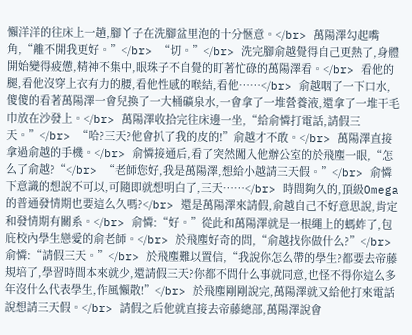懶洋洋的往床上一趟,腳丫子在洗腳盆里泡的十分愜意。</br> 萬陽澤勾起嘴角,“離不開我更好。”</br> “切。”</br> 洗完腳俞越覺得自己更熱了,身體開始變得疲憊,精神不集中,眼珠子不自覺的盯著忙碌的萬陽澤看。</br> 看他的腿,看他沒穿上衣有力的腰,看他性感的喉結,看他……</br> 俞越咽了一下口水,傻傻的看著萬陽澤一會兒換了一大桶礦泉水,一會拿了一堆營養液,還拿了一堆干毛巾放在沙發上。</br> 萬陽澤收拾完往床邊一坐,“給俞憐打電話,請假三天。”</br> “哈?三天?他會扒了我的皮的!”俞越才不敢。</br> 萬陽澤直接拿過俞越的手機。</br> 俞憐接通后,看了突然闖入他辦公室的於飛塵一眼,“怎么了俞越?“</br> “老師您好,我是萬陽澤,想給小越請三天假。”</br> 俞憐下意識的想說不可以,可隨即就想明白了,三天……</br> 時間夠久的,頂級Omega的普通發情期也要這么久嗎?</br> 還是萬陽澤來請假,俞越自己不好意思說,肯定和發情期有關系。</br> 俞憐:“好。”從此和萬陽澤就是一根繩上的螞蚱了,包庇校內學生戀愛的俞老師。</br> 於飛塵好奇的問,“俞越找你做什么?”</br> 俞憐:“請假三天。”</br> 於飛塵難以置信,“我說你怎么帶的學生?都要去帝藤規培了,學習時間本來就少,還請假三天?你都不問什么事就同意,也怪不得你這么多年沒什么代表學生,作風懶散!”</br> 於飛塵剛剛說完,萬陽澤就又給他打來電話說想請三天假。</br> 請假之后他就直接去帝藤總部,萬陽澤說會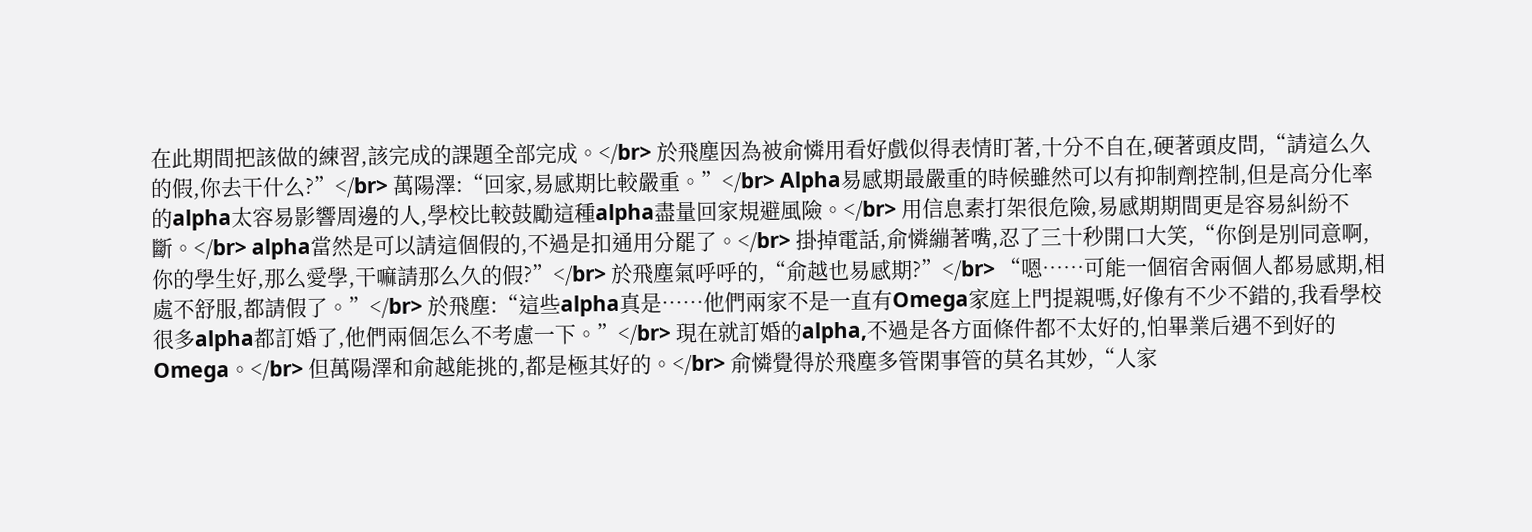在此期間把該做的練習,該完成的課題全部完成。</br> 於飛塵因為被俞憐用看好戲似得表情盯著,十分不自在,硬著頭皮問,“請這么久的假,你去干什么?”</br> 萬陽澤:“回家,易感期比較嚴重。”</br> Alpha易感期最嚴重的時候雖然可以有抑制劑控制,但是高分化率的alpha太容易影響周邊的人,學校比較鼓勵這種alpha盡量回家規避風險。</br> 用信息素打架很危險,易感期期間更是容易糾紛不斷。</br> alpha當然是可以請這個假的,不過是扣通用分罷了。</br> 掛掉電話,俞憐繃著嘴,忍了三十秒開口大笑,“你倒是別同意啊,你的學生好,那么愛學,干嘛請那么久的假?”</br> 於飛塵氣呼呼的,“俞越也易感期?”</br> “嗯……可能一個宿舍兩個人都易感期,相處不舒服,都請假了。”</br> 於飛塵:“這些alpha真是……他們兩家不是一直有Omega家庭上門提親嗎,好像有不少不錯的,我看學校很多alpha都訂婚了,他們兩個怎么不考慮一下。”</br> 現在就訂婚的alpha,不過是各方面條件都不太好的,怕畢業后遇不到好的Omega。</br> 但萬陽澤和俞越能挑的,都是極其好的。</br> 俞憐覺得於飛塵多管閑事管的莫名其妙,“人家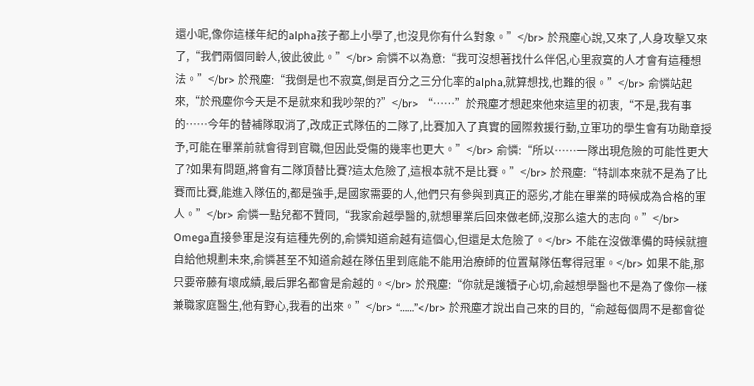還小呢,像你這樣年紀的alpha孩子都上小學了,也沒見你有什么對象。”</br> 於飛塵心說,又來了,人身攻擊又來了,“我們兩個同齡人,彼此彼此。”</br> 俞憐不以為意:“我可沒想著找什么伴侶,心里寂寞的人才會有這種想法。”</br> 於飛塵:“我倒是也不寂寞,倒是百分之三分化率的alpha,就算想找,也難的很。”</br> 俞憐站起來,“於飛塵你今天是不是就來和我吵架的?”</br> “……”於飛塵才想起來他來這里的初衷,“不是,我有事的……今年的替補隊取消了,改成正式隊伍的二隊了,比賽加入了真實的國際救援行動,立軍功的學生會有功勛章授予,可能在畢業前就會得到官職,但因此受傷的幾率也更大。”</br> 俞憐:“所以……一隊出現危險的可能性更大了?如果有問題,將會有二隊頂替比賽?這太危險了,這根本就不是比賽。”</br> 於飛塵:“特訓本來就不是為了比賽而比賽,能進入隊伍的,都是強手,是國家需要的人,他們只有參與到真正的惡劣,才能在畢業的時候成為合格的軍人。”</br> 俞憐一點兒都不贊同,“我家俞越學醫的,就想畢業后回來做老師,沒那么遠大的志向。”</br> Omega直接參軍是沒有這種先例的,俞憐知道俞越有這個心,但還是太危險了。</br> 不能在沒做準備的時候就擅自給他規劃未來,俞憐甚至不知道俞越在隊伍里到底能不能用治療師的位置幫隊伍奪得冠軍。</br> 如果不能,那只要帝藤有壞成績,最后罪名都會是俞越的。</br> 於飛塵:“你就是護犢子心切,俞越想學醫也不是為了像你一樣兼職家庭醫生,他有野心,我看的出來。”</br> “……”</br> 於飛塵才說出自己來的目的,“俞越每個周不是都會從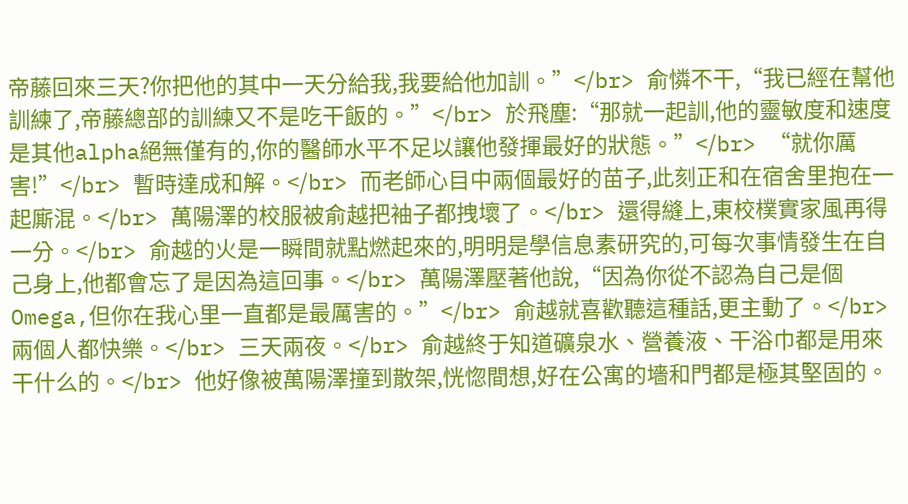帝藤回來三天?你把他的其中一天分給我,我要給他加訓。”</br> 俞憐不干,“我已經在幫他訓練了,帝藤總部的訓練又不是吃干飯的。”</br> 於飛塵:“那就一起訓,他的靈敏度和速度是其他alpha絕無僅有的,你的醫師水平不足以讓他發揮最好的狀態。”</br> “就你厲害!”</br> 暫時達成和解。</br> 而老師心目中兩個最好的苗子,此刻正和在宿舍里抱在一起廝混。</br> 萬陽澤的校服被俞越把袖子都拽壞了。</br> 還得縫上,東校樸實家風再得一分。</br> 俞越的火是一瞬間就點燃起來的,明明是學信息素研究的,可每次事情發生在自己身上,他都會忘了是因為這回事。</br> 萬陽澤壓著他說,“因為你從不認為自己是個Omega,但你在我心里一直都是最厲害的。”</br> 俞越就喜歡聽這種話,更主動了。</br> 兩個人都快樂。</br> 三天兩夜。</br> 俞越終于知道礦泉水、營養液、干浴巾都是用來干什么的。</br> 他好像被萬陽澤撞到散架,恍惚間想,好在公寓的墻和門都是極其堅固的。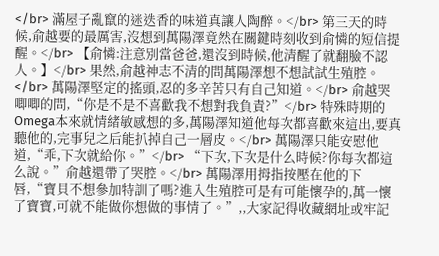</br> 滿屋子亂竄的迷迭香的味道真讓人陶醉。</br> 第三天的時候,俞越要的最厲害,沒想到萬陽澤竟然在關鍵時刻收到俞憐的短信提醒。</br> 【俞憐:注意別當爸爸,還沒到時候,他清醒了就翻臉不認人。】</br> 果然,俞越神志不清的問萬陽澤想不想試試生殖腔。</br> 萬陽澤堅定的搖頭,忍的多辛苦只有自己知道。</br> 俞越哭唧唧的問,“你是不是不喜歡我不想對我負責?”</br> 特殊時期的Omega本來就情緒敏感想的多,萬陽澤知道他每次都喜歡來這出,要真聽他的,完事兒之后能扒掉自己一層皮。</br> 萬陽澤只能安慰他道,“乖,下次就給你。”</br> “下次,下次是什么時候?你每次都這么說。”俞越還帶了哭腔。</br> 萬陽澤用拇指按壓在他的下唇,“寶貝不想參加特訓了嗎?進入生殖腔可是有可能懷孕的,萬一懷了寶寶,可就不能做你想做的事情了。”,,大家記得收藏網址或牢記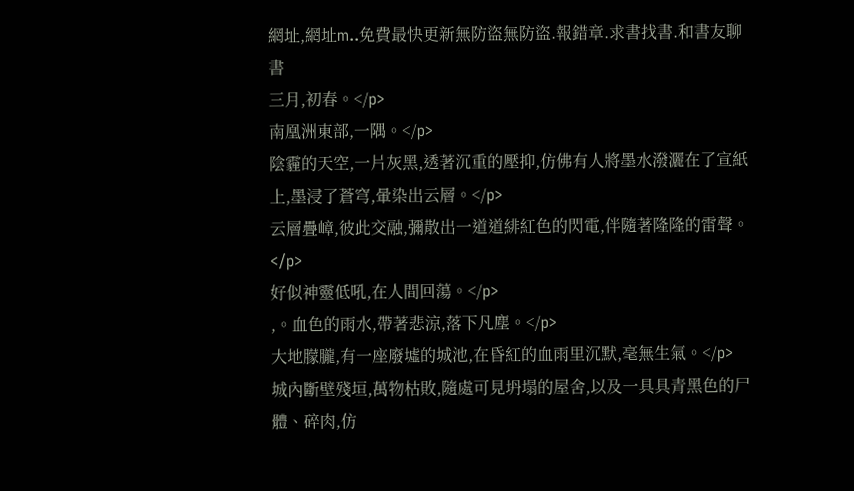網址,網址m..免費最快更新無防盜無防盜.報錯章.求書找書.和書友聊書
三月,初春。</p>
南凰洲東部,一隅。</p>
陰霾的天空,一片灰黑,透著沉重的壓抑,仿佛有人將墨水潑灑在了宣紙上,墨浸了蒼穹,暈染出云層。</p>
云層疊嶂,彼此交融,彌散出一道道緋紅色的閃電,伴隨著隆隆的雷聲。</p>
好似神靈低吼,在人間回蕩。</p>
,。血色的雨水,帶著悲涼,落下凡塵。</p>
大地朦朧,有一座廢墟的城池,在昏紅的血雨里沉默,毫無生氣。</p>
城內斷壁殘垣,萬物枯敗,隨處可見坍塌的屋舍,以及一具具青黑色的尸體、碎肉,仿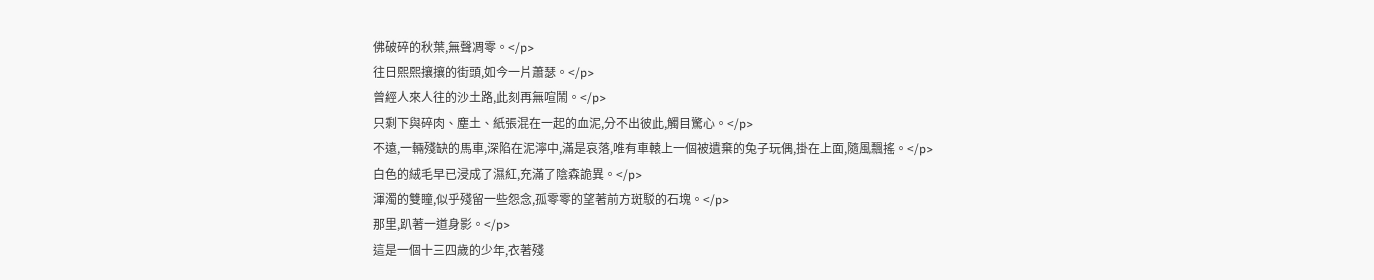佛破碎的秋葉,無聲凋零。</p>
往日熙熙攘攘的街頭,如今一片蕭瑟。</p>
曾經人來人往的沙土路,此刻再無喧鬧。</p>
只剩下與碎肉、塵土、紙張混在一起的血泥,分不出彼此,觸目驚心。</p>
不遠,一輛殘缺的馬車,深陷在泥濘中,滿是哀落,唯有車轅上一個被遺棄的兔子玩偶,掛在上面,隨風飄搖。</p>
白色的絨毛早已浸成了濕紅,充滿了陰森詭異。</p>
渾濁的雙瞳,似乎殘留一些怨念,孤零零的望著前方斑駁的石塊。</p>
那里,趴著一道身影。</p>
這是一個十三四歲的少年,衣著殘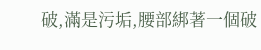破,滿是污垢,腰部綁著一個破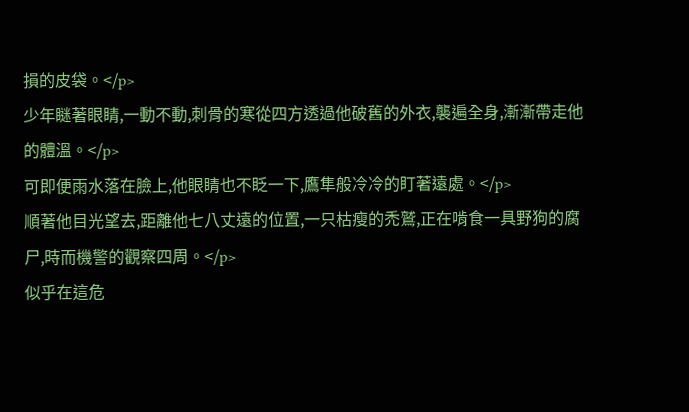損的皮袋。</p>
少年瞇著眼睛,一動不動,刺骨的寒從四方透過他破舊的外衣,襲遍全身,漸漸帶走他的體溫。</p>
可即便雨水落在臉上,他眼睛也不眨一下,鷹隼般冷冷的盯著遠處。</p>
順著他目光望去,距離他七八丈遠的位置,一只枯瘦的禿鷲,正在啃食一具野狗的腐尸,時而機警的觀察四周。</p>
似乎在這危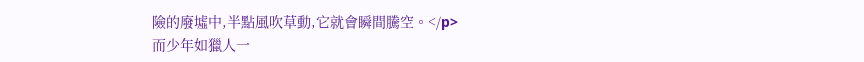險的廢墟中,半點風吹草動,它就會瞬間騰空。</p>
而少年如獵人一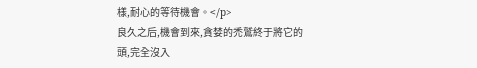樣,耐心的等待機會。</p>
良久之后,機會到來,貪婪的禿鷲終于將它的頭,完全沒入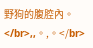野狗的腹腔內。</br>,,。,。</br>